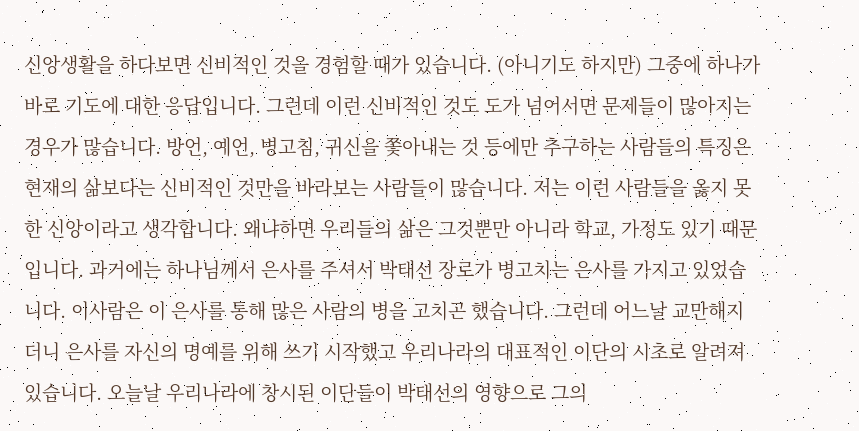신앙생활을 하다보면 신비적인 것을 경험할 때가 있습니다. (아니기도 하지만) 그중에 하나가 바로 기도에 대한 응답입니다. 그런데 이런 신비적인 것도 도가 넘어서면 문제들이 많아지는 경우가 많습니다. 방언, 예언, 병고침, 귀신을 쫓아내는 것 등에만 추구하는 사람들의 특징은 현재의 삶보다는 신비적인 것만을 바라보는 사람들이 많습니다. 저는 이런 사람들을 옳지 못한 신앙이라고 생각합니다. 왜냐하면 우리들의 삶은 그것뿐만 아니라 학교, 가정도 있기 때문입니다. 과거에는 하나님께서 은사를 주셔서 박태선 장로가 병고치는 은사를 가지고 있었습니다. 이사람은 이 은사를 통해 많은 사람의 병을 고치곤 했습니다. 그런데 어느날 교만해지더니 은사를 자신의 명예를 위해 쓰기 시작했고 우리나라의 대표적인 이단의 시초로 알려져 있습니다. 오늘날 우리나라에 창시된 이단들이 박태선의 영향으로 그의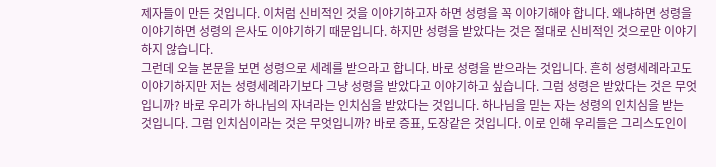제자들이 만든 것입니다. 이처럼 신비적인 것을 이야기하고자 하면 성령을 꼭 이야기해야 합니다. 왜냐하면 성령을 이야기하면 성령의 은사도 이야기하기 때문입니다. 하지만 성령을 받았다는 것은 절대로 신비적인 것으로만 이야기하지 않습니다.
그런데 오늘 본문을 보면 성령으로 세례를 받으라고 합니다. 바로 성령을 받으라는 것입니다. 흔히 성령세례라고도 이야기하지만 저는 성령세례라기보다 그냥 성령을 받았다고 이야기하고 싶습니다. 그럼 성령은 받았다는 것은 무엇입니까? 바로 우리가 하나님의 자녀라는 인치심을 받았다는 것입니다. 하나님을 믿는 자는 성령의 인치심을 받는 것입니다. 그럼 인치심이라는 것은 무엇입니까? 바로 증표, 도장같은 것입니다. 이로 인해 우리들은 그리스도인이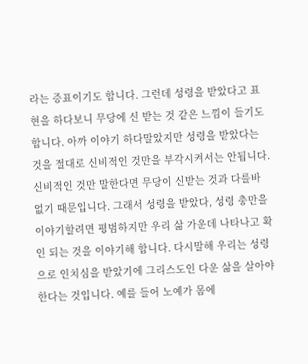라는 증표이기도 합니다. 그런데 성령을 받았다고 표현을 하다보니 무당에 신 받는 것 같은 느낌이 들기도 합니다. 아까 이야기 하다말았지만 성령을 받았다는 것을 절대로 신비적인 것만을 부각시켜서는 안됩니다. 신비적인 것만 말한다면 무당이 신받는 것과 다를바 없기 때문입니다. 그래서 성령을 받았다, 성령 충만을 이야기할려면 평범하지만 우리 삶 가운데 나타나고 확인 되는 것을 이야기해 합니다. 다시말해 우리는 성령으로 인치심을 받았기에 그리스도인 다운 삶을 살아야 한다는 것입니다. 예를 들어 노예가 몸에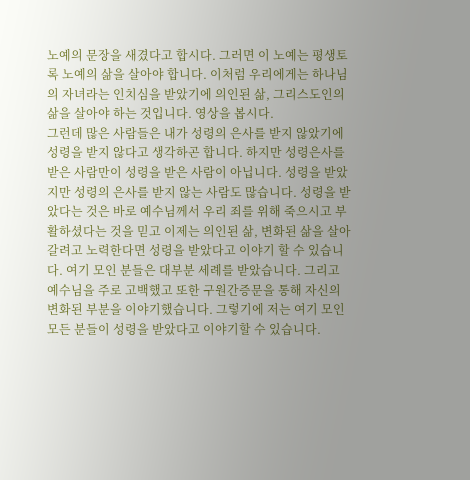노예의 문장을 새겼다고 합시다. 그러면 이 노예는 평생토록 노예의 삶을 살아야 합니다. 이처럼 우리에게는 하나님의 자녀라는 인치심을 받았기에 의인된 삶, 그리스도인의 삶을 살아야 하는 것입니다. 영상을 봅시다.
그런데 많은 사람들은 내가 성령의 은사를 받지 않았기에 성령을 받지 않다고 생각하곤 합니다. 하지만 성령은사를 받은 사람만이 성령을 받은 사람이 아닙니다. 성령을 받았지만 성령의 은사를 받지 않는 사람도 많습니다. 성령을 받았다는 것은 바로 예수님께서 우리 죄를 위해 죽으시고 부활하셨다는 것을 믿고 이제는 의인된 삶, 변화된 삶을 살아갈려고 노력한다면 성령을 받았다고 이야기 할 수 있습니다. 여기 모인 분들은 대부분 세례를 받았습니다. 그리고 예수님을 주로 고백했고 또한 구원간증문을 통해 자신의 변화된 부분을 이야기했습니다. 그렇기에 저는 여기 모인 모든 분들이 성령을 받았다고 이야기할 수 있습니다.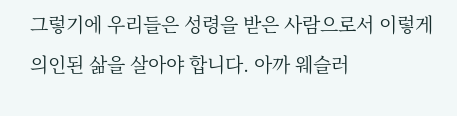그렇기에 우리들은 성령을 받은 사람으로서 이렇게 의인된 삶을 살아야 합니다. 아까 웨슬러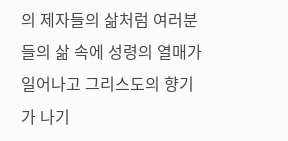의 제자들의 삶처럼 여러분들의 삶 속에 성령의 열매가 일어나고 그리스도의 향기가 나기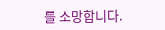를 소망합니다.